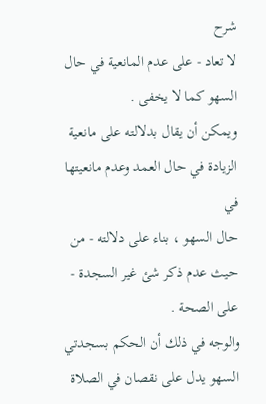شرح
لا تعاد - على عدم المانعية في حال السهو كما لا يخفى .
ويمكن أن يقال بدلالته على مانعية الزيادة في حال العمد وعدم مانعيتها في
حال السهو ، بناء على دلالته - من حيث عدم ذكر شئ غير السجدة - على الصحة .
والوجه في ذلك أن الحكم بسجدتي السهو يدل على نقصان في الصلاة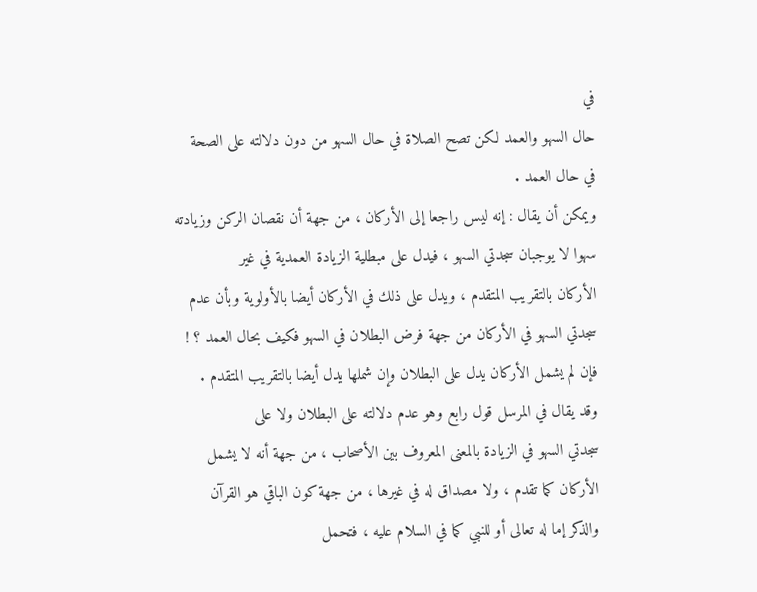في
حال السهو والعمد لكن تصح الصلاة في حال السهو من دون دلالته على الصحة
في حال العمد .
ويمكن أن يقال : إنه ليس راجعا إلى الأركان ، من جهة أن نقصان الركن وزيادته
سهوا لا يوجبان سجدتي السهو ، فيدل على مبطلية الزيادة العمدية في غير
الأركان بالتقريب المتقدم ، ويدل على ذلك في الأركان أيضا بالأولوية وبأن عدم
سجدتي السهو في الأركان من جهة فرض البطلان في السهو فكيف بحال العمد ؟ !
فإن لم يشمل الأركان يدل على البطلان وإن شملها يدل أيضا بالتقريب المتقدم .
وقد يقال في المرسل قول رابع وهو عدم دلالته على البطلان ولا على
سجدتي السهو في الزيادة بالمعنى المعروف بين الأصحاب ، من جهة أنه لا يشمل
الأركان كما تقدم ، ولا مصداق له في غيرها ، من جهة كون الباقي هو القرآن
والذكر إما له تعالى أو للنبي كما في السلام عليه ، فتحمل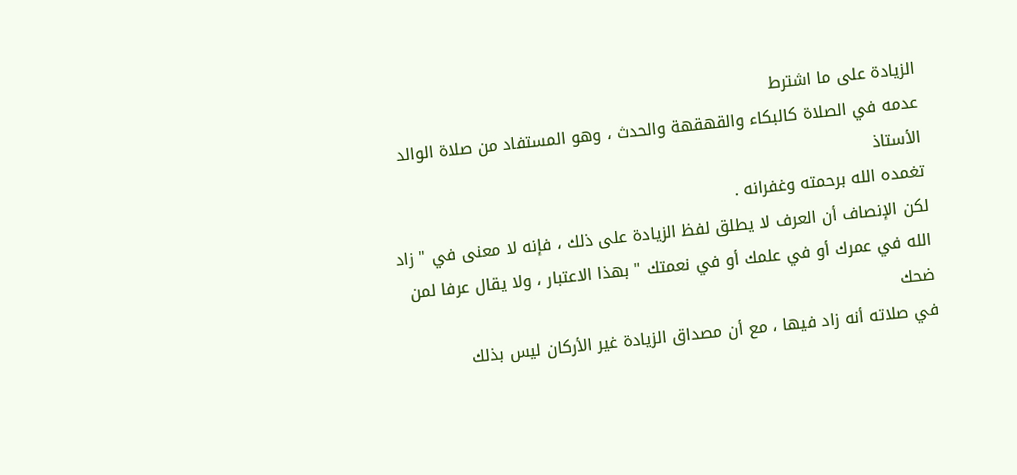الزيادة على ما اشترط
عدمه في الصلاة كالبكاء والقهقهة والحدث ، وهو المستفاد من صلاة الوالد الأستاذ
تغمده الله برحمته وغفرانه .
لكن الإنصاف أن العرف لا يطلق لفظ الزيادة على ذلك ، فإنه لا معنى في " زاد
الله في عمرك أو في علمك أو في نعمتك " بهذا الاعتبار ، ولا يقال عرفا لمن ضحك
في صلاته أنه زاد فيها ، مع أن مصداق الزيادة غير الأركان ليس بذلك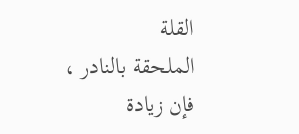القلة
الملحقة بالنادر ، فإن زيادة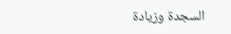السجدة وزيادة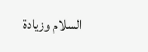السلام وزيادة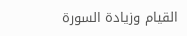القيام وزيادة السورة